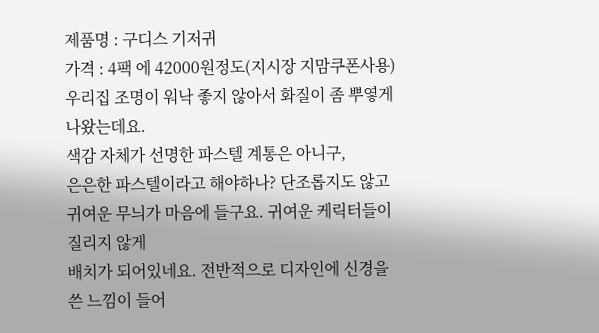제품명 : 구디스 기저귀
가격 : 4팩 에 42000원정도(지시장 지맘쿠폰사용)
우리집 조명이 워낙 좋지 않아서 화질이 좀 뿌옇게 나왔는데요.
색감 자체가 선명한 파스텔 계통은 아니구,
은은한 파스텔이라고 해야하나? 단조롭지도 않고
귀여운 무늬가 마음에 들구요. 귀여운 케릭터들이 질리지 않게
배치가 되어있네요. 전반적으로 디자인에 신경을 쓴 느낌이 들어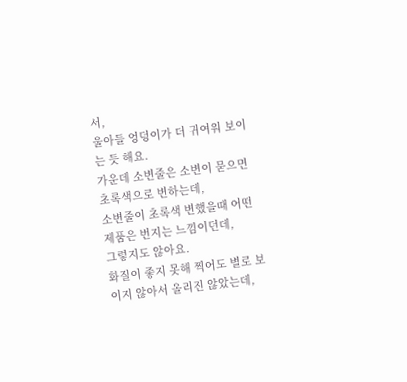서,
울아들 엉덩이가 더 귀여워 보이는 듯 해요.
가운데 소변줄은 소변이 묻으면 초록색으로 변하는데,
소변줄이 초록색 변했을때 어떤 제품은 번지는 느낌이던데,
그렇지도 않아요.
화질이 좋지 못해 찍어도 별로 보이지 않아서 올리진 않았는데,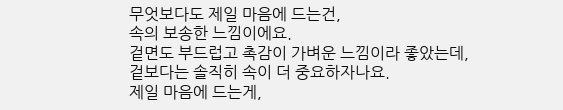무엇보다도 제일 마음에 드는건,
속의 보송한 느낌이에요.
겉면도 부드럽고 촉감이 가벼운 느낌이라 좋았는데,
겉보다는 솔직히 속이 더 중요하자나요.
제일 마음에 드는게,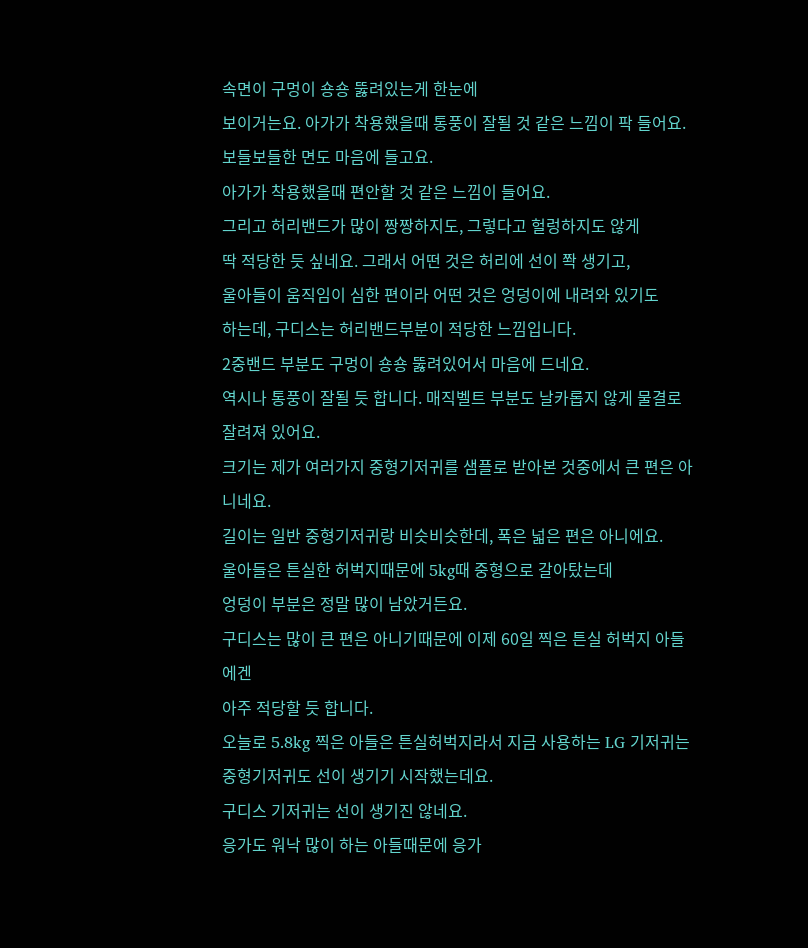속면이 구멍이 숑숑 뚫려있는게 한눈에
보이거는요. 아가가 착용했을때 통풍이 잘될 것 같은 느낌이 팍 들어요.
보들보들한 면도 마음에 들고요.
아가가 착용했을때 편안할 것 같은 느낌이 들어요.
그리고 허리밴드가 많이 짱짱하지도, 그렇다고 헐렁하지도 않게
딱 적당한 듯 싶네요. 그래서 어떤 것은 허리에 선이 쫙 생기고,
울아들이 움직임이 심한 편이라 어떤 것은 엉덩이에 내려와 있기도
하는데, 구디스는 허리밴드부분이 적당한 느낌입니다.
2중밴드 부분도 구멍이 숑숑 뚫려있어서 마음에 드네요.
역시나 통풍이 잘될 듯 합니다. 매직벨트 부분도 날카롭지 않게 물결로 잘려져 있어요.
크기는 제가 여러가지 중형기저귀를 샘플로 받아본 것중에서 큰 편은 아니네요.
길이는 일반 중형기저귀랑 비슷비슷한데, 폭은 넓은 편은 아니에요.
울아들은 튼실한 허벅지때문에 5kg때 중형으로 갈아탔는데
엉덩이 부분은 정말 많이 남았거든요.
구디스는 많이 큰 편은 아니기때문에 이제 60일 찍은 튼실 허벅지 아들에겐
아주 적당할 듯 합니다.
오늘로 5.8kg 찍은 아들은 튼실허벅지라서 지금 사용하는 LG 기저귀는
중형기저귀도 선이 생기기 시작했는데요.
구디스 기저귀는 선이 생기진 않네요.
응가도 워낙 많이 하는 아들때문에 응가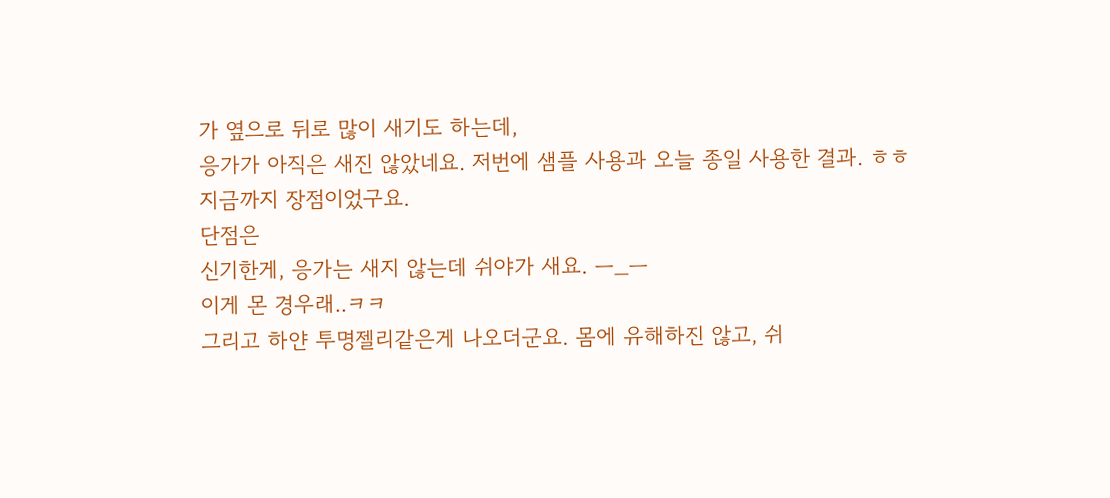가 옆으로 뒤로 많이 새기도 하는데,
응가가 아직은 새진 않았네요. 저번에 샘플 사용과 오늘 종일 사용한 결과. ㅎㅎ
지금까지 장점이었구요.
단점은
신기한게, 응가는 새지 않는데 쉬야가 새요. ㅡ_ㅡ
이게 몬 경우래..ㅋㅋ
그리고 하얀 투명젤리같은게 나오더군요. 몸에 유해하진 않고, 쉬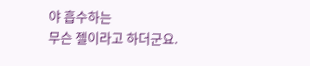야 흡수하는
무슨 젤이라고 하더군요.